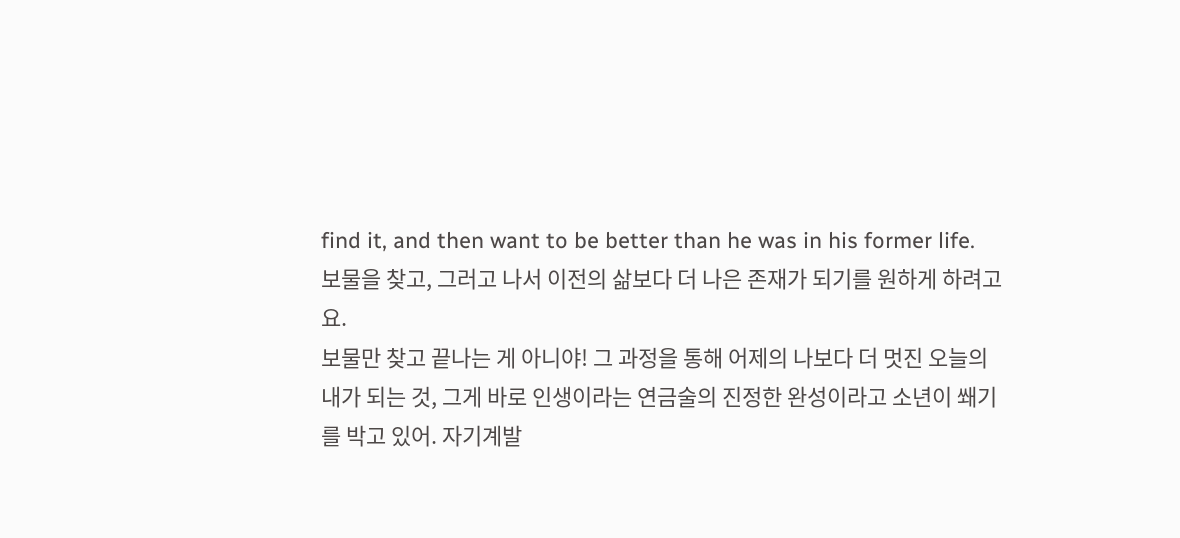find it, and then want to be better than he was in his former life.
보물을 찾고, 그러고 나서 이전의 삶보다 더 나은 존재가 되기를 원하게 하려고요.
보물만 찾고 끝나는 게 아니야! 그 과정을 통해 어제의 나보다 더 멋진 오늘의 내가 되는 것, 그게 바로 인생이라는 연금술의 진정한 완성이라고 소년이 쐐기를 박고 있어. 자기계발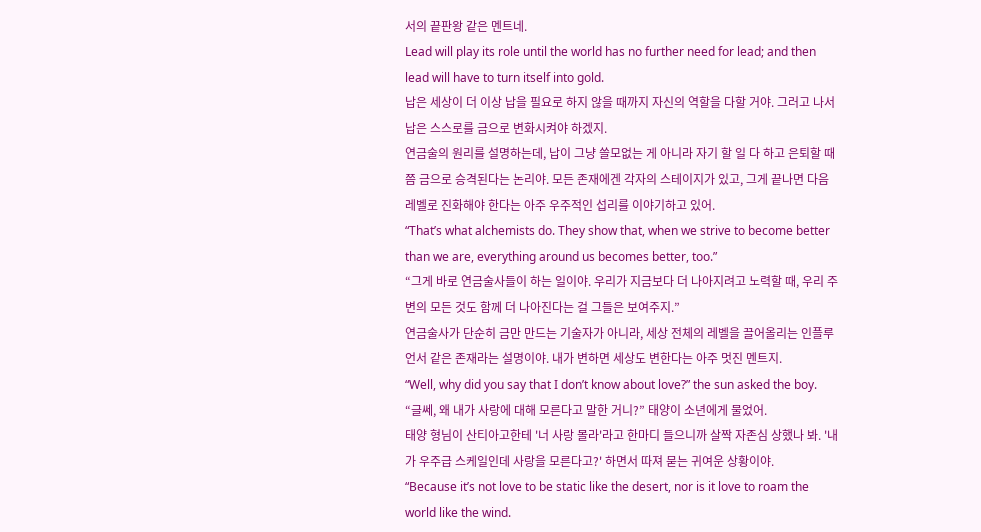서의 끝판왕 같은 멘트네.
Lead will play its role until the world has no further need for lead; and then lead will have to turn itself into gold.
납은 세상이 더 이상 납을 필요로 하지 않을 때까지 자신의 역할을 다할 거야. 그러고 나서 납은 스스로를 금으로 변화시켜야 하겠지.
연금술의 원리를 설명하는데, 납이 그냥 쓸모없는 게 아니라 자기 할 일 다 하고 은퇴할 때쯤 금으로 승격된다는 논리야. 모든 존재에겐 각자의 스테이지가 있고, 그게 끝나면 다음 레벨로 진화해야 한다는 아주 우주적인 섭리를 이야기하고 있어.
“That’s what alchemists do. They show that, when we strive to become better than we are, everything around us becomes better, too.”
“그게 바로 연금술사들이 하는 일이야. 우리가 지금보다 더 나아지려고 노력할 때, 우리 주변의 모든 것도 함께 더 나아진다는 걸 그들은 보여주지.”
연금술사가 단순히 금만 만드는 기술자가 아니라, 세상 전체의 레벨을 끌어올리는 인플루언서 같은 존재라는 설명이야. 내가 변하면 세상도 변한다는 아주 멋진 멘트지.
“Well, why did you say that I don’t know about love?” the sun asked the boy.
“글쎄, 왜 내가 사랑에 대해 모른다고 말한 거니?” 태양이 소년에게 물었어.
태양 형님이 산티아고한테 '너 사랑 몰라'라고 한마디 들으니까 살짝 자존심 상했나 봐. '내가 우주급 스케일인데 사랑을 모른다고?' 하면서 따져 묻는 귀여운 상황이야.
“Because it’s not love to be static like the desert, nor is it love to roam the world like the wind.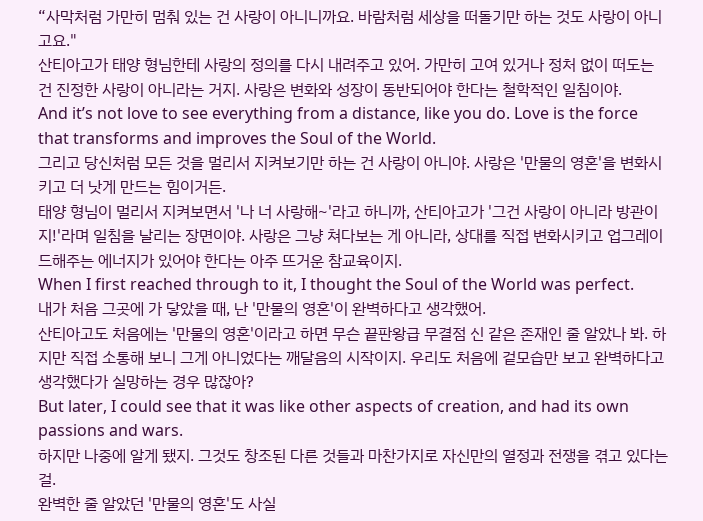“사막처럼 가만히 멈춰 있는 건 사랑이 아니니까요. 바람처럼 세상을 떠돌기만 하는 것도 사랑이 아니고요."
산티아고가 태양 형님한테 사랑의 정의를 다시 내려주고 있어. 가만히 고여 있거나 정처 없이 떠도는 건 진정한 사랑이 아니라는 거지. 사랑은 변화와 성장이 동반되어야 한다는 철학적인 일침이야.
And it’s not love to see everything from a distance, like you do. Love is the force that transforms and improves the Soul of the World.
그리고 당신처럼 모든 것을 멀리서 지켜보기만 하는 건 사랑이 아니야. 사랑은 '만물의 영혼'을 변화시키고 더 낫게 만드는 힘이거든.
태양 형님이 멀리서 지켜보면서 '나 너 사랑해~'라고 하니까, 산티아고가 '그건 사랑이 아니라 방관이지!'라며 일침을 날리는 장면이야. 사랑은 그냥 쳐다보는 게 아니라, 상대를 직접 변화시키고 업그레이드해주는 에너지가 있어야 한다는 아주 뜨거운 참교육이지.
When I first reached through to it, I thought the Soul of the World was perfect.
내가 처음 그곳에 가 닿았을 때, 난 '만물의 영혼'이 완벽하다고 생각했어.
산티아고도 처음에는 '만물의 영혼'이라고 하면 무슨 끝판왕급 무결점 신 같은 존재인 줄 알았나 봐. 하지만 직접 소통해 보니 그게 아니었다는 깨달음의 시작이지. 우리도 처음에 겉모습만 보고 완벽하다고 생각했다가 실망하는 경우 많잖아?
But later, I could see that it was like other aspects of creation, and had its own passions and wars.
하지만 나중에 알게 됐지. 그것도 창조된 다른 것들과 마찬가지로 자신만의 열정과 전쟁을 겪고 있다는 걸.
완벽한 줄 알았던 '만물의 영혼'도 사실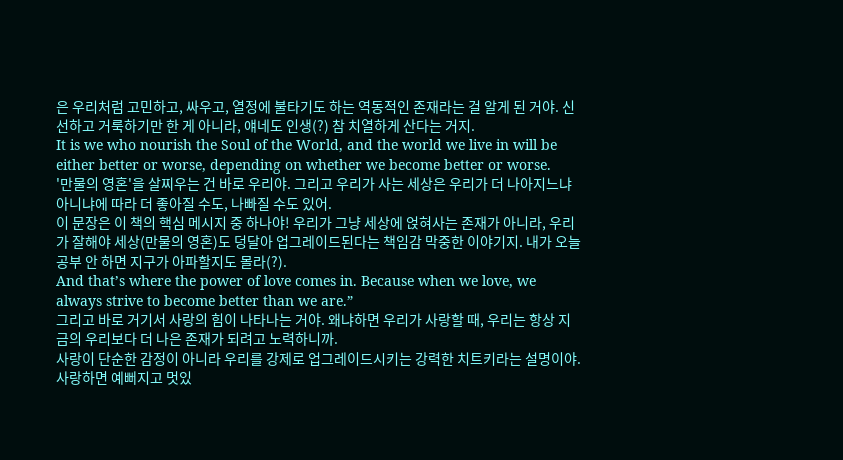은 우리처럼 고민하고, 싸우고, 열정에 불타기도 하는 역동적인 존재라는 걸 알게 된 거야. 신선하고 거룩하기만 한 게 아니라, 얘네도 인생(?) 참 치열하게 산다는 거지.
It is we who nourish the Soul of the World, and the world we live in will be either better or worse, depending on whether we become better or worse.
'만물의 영혼'을 살찌우는 건 바로 우리야. 그리고 우리가 사는 세상은 우리가 더 나아지느냐 아니냐에 따라 더 좋아질 수도, 나빠질 수도 있어.
이 문장은 이 책의 핵심 메시지 중 하나야! 우리가 그냥 세상에 얹혀사는 존재가 아니라, 우리가 잘해야 세상(만물의 영혼)도 덩달아 업그레이드된다는 책임감 막중한 이야기지. 내가 오늘 공부 안 하면 지구가 아파할지도 몰라(?).
And that’s where the power of love comes in. Because when we love, we always strive to become better than we are.”
그리고 바로 거기서 사랑의 힘이 나타나는 거야. 왜냐하면 우리가 사랑할 때, 우리는 항상 지금의 우리보다 더 나은 존재가 되려고 노력하니까.
사랑이 단순한 감정이 아니라 우리를 강제로 업그레이드시키는 강력한 치트키라는 설명이야. 사랑하면 예뻐지고 멋있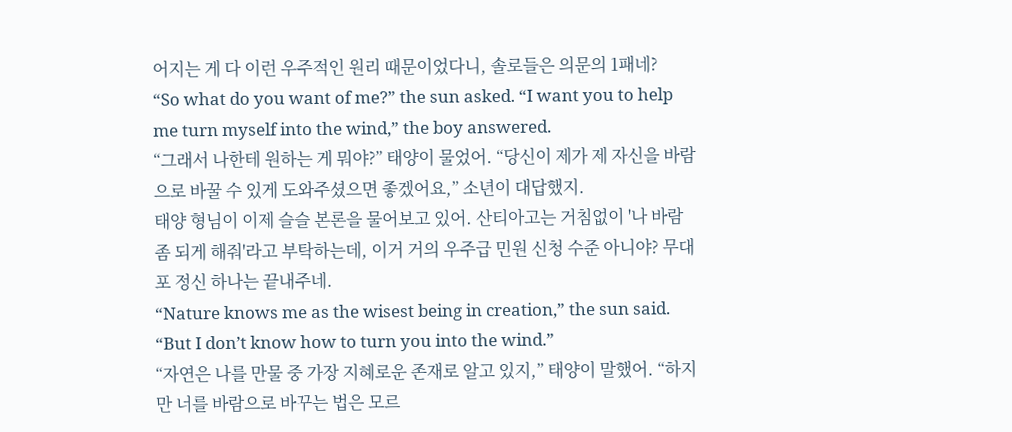어지는 게 다 이런 우주적인 원리 때문이었다니, 솔로들은 의문의 1패네?
“So what do you want of me?” the sun asked. “I want you to help me turn myself into the wind,” the boy answered.
“그래서 나한테 원하는 게 뭐야?” 태양이 물었어. “당신이 제가 제 자신을 바람으로 바꿀 수 있게 도와주셨으면 좋겠어요,” 소년이 대답했지.
태양 형님이 이제 슬슬 본론을 물어보고 있어. 산티아고는 거침없이 '나 바람 좀 되게 해줘'라고 부탁하는데, 이거 거의 우주급 민원 신청 수준 아니야? 무대포 정신 하나는 끝내주네.
“Nature knows me as the wisest being in creation,” the sun said. “But I don’t know how to turn you into the wind.”
“자연은 나를 만물 중 가장 지혜로운 존재로 알고 있지,” 태양이 말했어. “하지만 너를 바람으로 바꾸는 법은 모르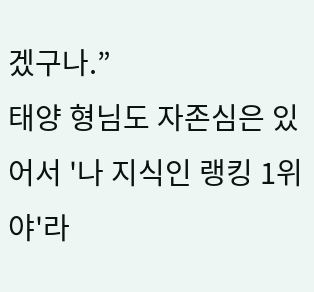겠구나.”
태양 형님도 자존심은 있어서 '나 지식인 랭킹 1위야'라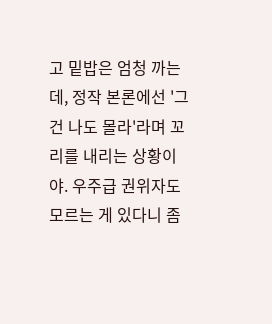고 밑밥은 엄청 까는데, 정작 본론에선 '그건 나도 몰라'라며 꼬리를 내리는 상황이야. 우주급 권위자도 모르는 게 있다니 좀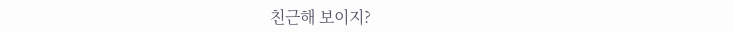친근해 보이지?